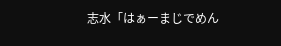志水「はぁーまじでめん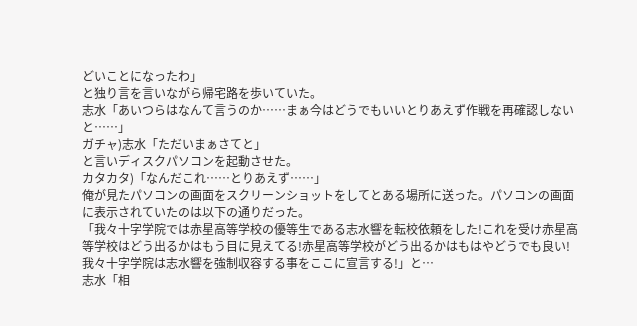どいことになったわ」
と独り言を言いながら帰宅路を歩いていた。
志水「あいつらはなんて言うのか……まぁ今はどうでもいいとりあえず作戦を再確認しないと……」
ガチャ)志水「ただいまぁさてと」
と言いディスクパソコンを起動させた。
カタカタ)「なんだこれ……とりあえず……」
俺が見たパソコンの画面をスクリーンショットをしてとある場所に送った。パソコンの画面に表示されていたのは以下の通りだった。
「我々十字学院では赤星高等学校の優等生である志水響を転校依頼をした!これを受け赤星高等学校はどう出るかはもう目に見えてる!赤星高等学校がどう出るかはもはやどうでも良い!我々十字学院は志水響を強制収容する事をここに宣言する!」と…
志水「相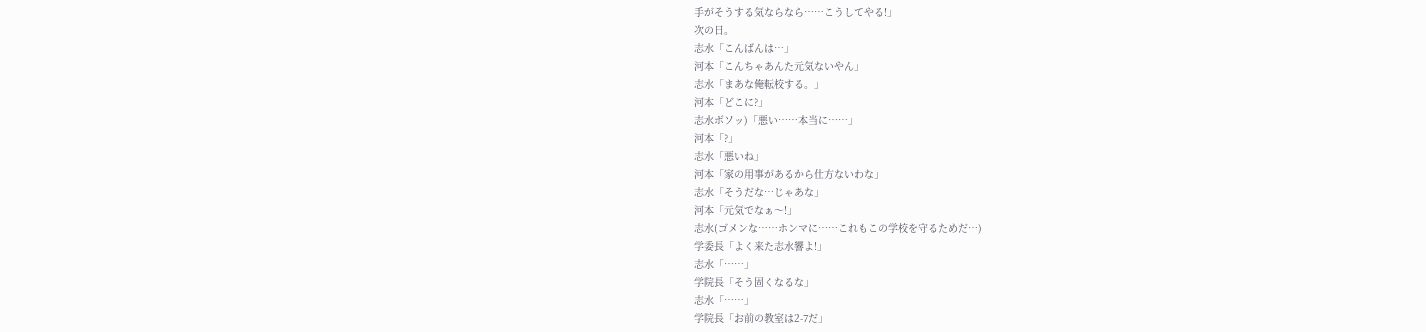手がそうする気ならなら……こうしてやる!」
次の日。
志水「こんばんは…」
河本「こんちゃあんた元気ないやん」
志水「まあな俺転校する。」
河本「どこに?」
志水ボソッ)「悪い……本当に……」
河本「?」
志水「悪いね」
河本「家の用事があるから仕方ないわな」
志水「そうだな…じゃあな」
河本「元気でなぁ〜!」
志水(ゴメンな……ホンマに……これもこの学校を守るためだ…)
学委長「よく来た志水響よ!」
志水「……」
学院長「そう固くなるな」
志水「……」
学院長「お前の教室は2-7だ」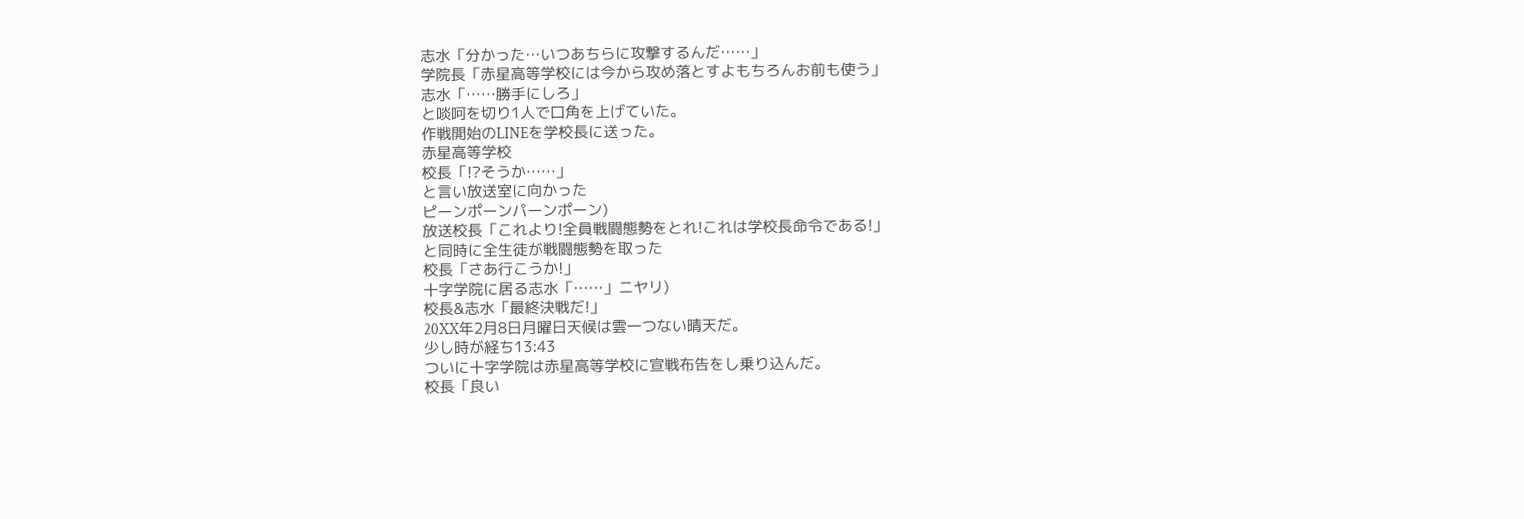志水「分かった…いつあちらに攻撃するんだ……」
学院長「赤星高等学校には今から攻め落とすよもちろんお前も使う」
志水「……勝手にしろ」
と啖呵を切り1人で口角を上げていた。
作戦開始のLINEを学校長に送った。
赤星高等学校
校長「!?そうか……」
と言い放送室に向かった
ピーンポーンパーンポーン)
放送校長「これより!全員戦闘態勢をとれ!これは学校長命令である!」
と同時に全生徒が戦闘態勢を取った
校長「さあ行こうか!」
十字学院に居る志水「……」ニヤリ)
校長&志水「最終決戦だ!」
20XX年2月8日月曜日天候は雲一つない晴天だ。
少し時が経ち13:43
ついに十字学院は赤星高等学校に宣戦布告をし乗り込んだ。
校長「良い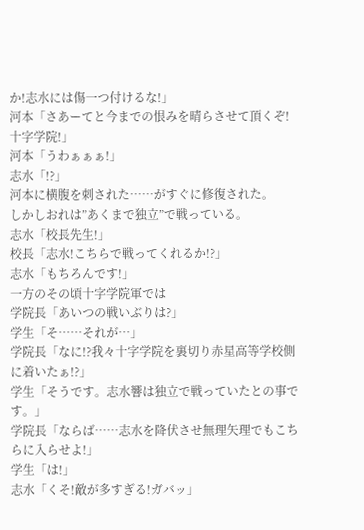か!志水には傷一つ付けるな!」
河本「さあーてと今までの恨みを晴らさせて頂くぞ!十字学院!」
河本「うわぁぁぁ!」
志水「!?」
河本に横腹を刺された……がすぐに修復された。
しかしおれは”あくまで独立”で戦っている。
志水「校長先生!」
校長「志水!こちらで戦ってくれるか!?」
志水「もちろんです!」
一方のその頃十字学院軍では
学院長「あいつの戦いぶりは?」
学生「そ……それが…」
学院長「なに!?我々十字学院を裏切り赤星高等学校側に着いたぁ!?」
学生「そうです。志水響は独立で戦っていたとの事です。」
学院長「ならば……志水を降伏させ無理矢理でもこちらに入らせよ!」
学生「は!」
志水「くそ!敵が多すぎる!ガバッ」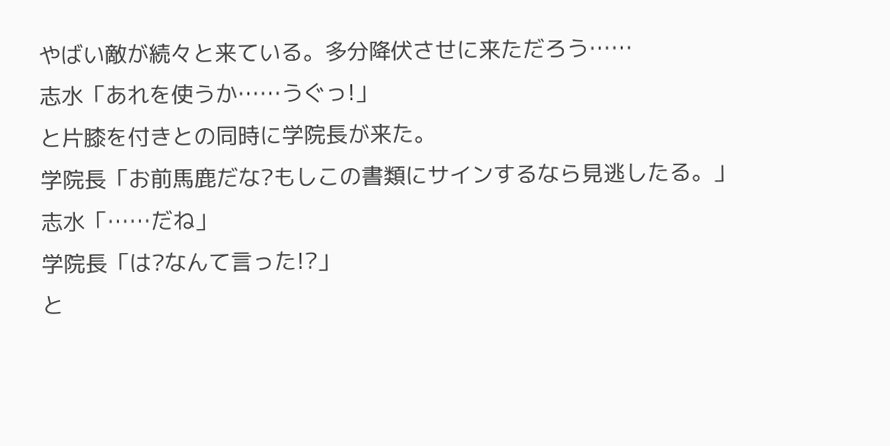やばい敵が続々と来ている。多分降伏させに来ただろう……
志水「あれを使うか……うぐっ!」
と片膝を付きとの同時に学院長が来た。
学院長「お前馬鹿だな?もしこの書類にサインするなら見逃したる。」
志水「……だね」
学院長「は?なんて言った!?」
と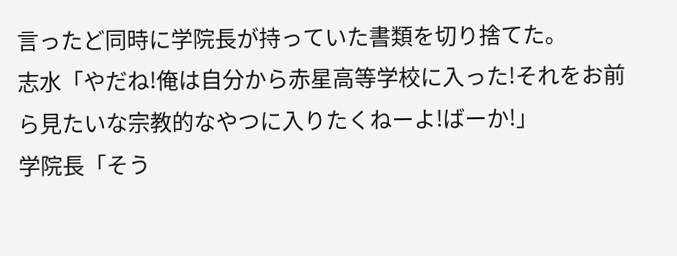言ったど同時に学院長が持っていた書類を切り捨てた。
志水「やだね!俺は自分から赤星高等学校に入った!それをお前ら見たいな宗教的なやつに入りたくねーよ!ばーか!」
学院長「そう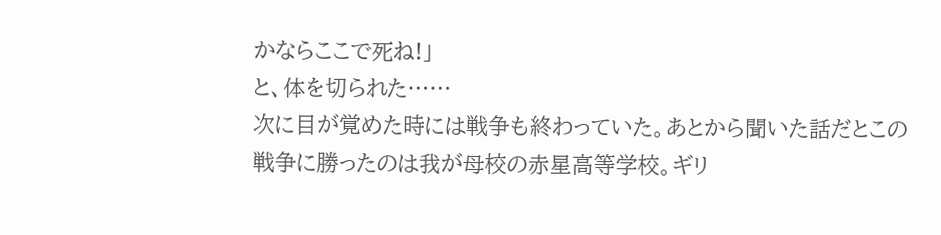かならここで死ね!」
と、体を切られた……
次に目が覚めた時には戦争も終わっていた。あとから聞いた話だとこの戦争に勝ったのは我が母校の赤星高等学校。ギリ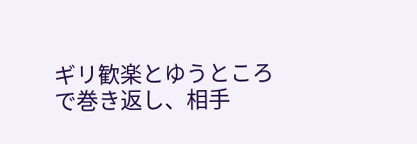ギリ歓楽とゆうところで巻き返し、相手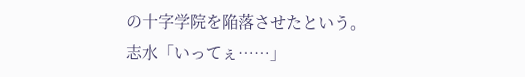の十字学院を陥落させたという。
志水「いってぇ……」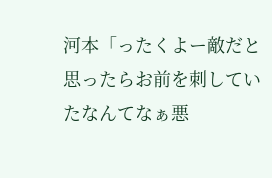河本「ったくよー敵だと思ったらお前を刺していたなんてなぁ悪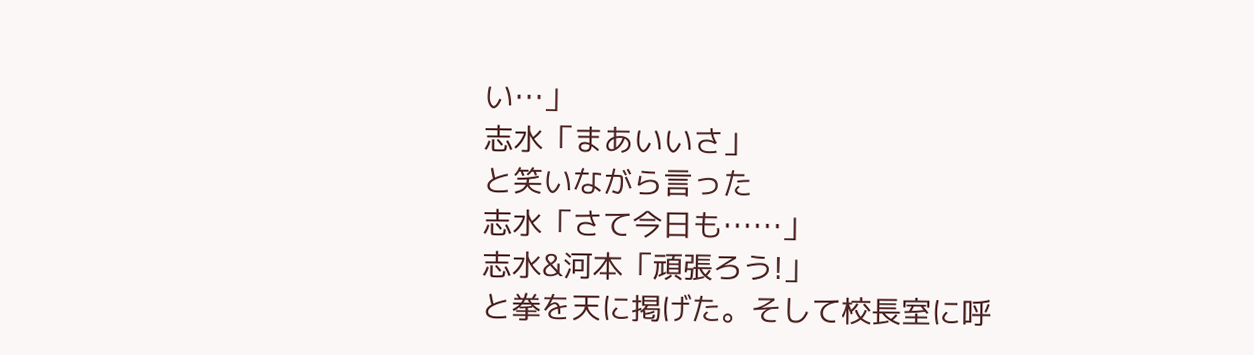い…」
志水「まあいいさ」
と笑いながら言った
志水「さて今日も……」
志水&河本「頑張ろう!」
と拳を天に掲げた。そして校長室に呼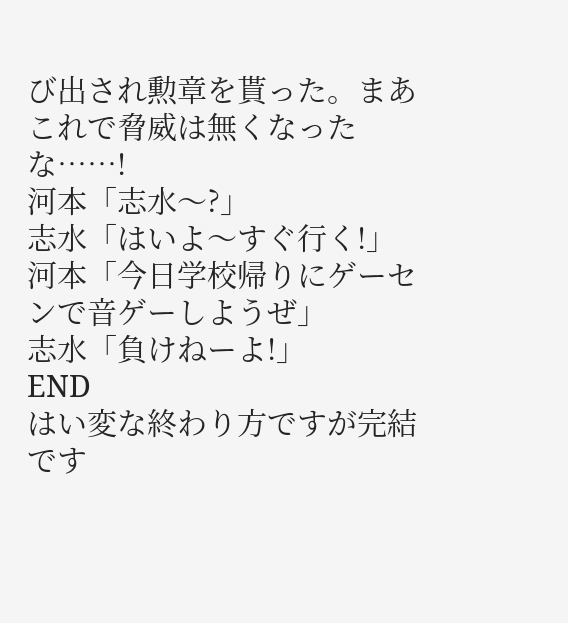び出され勲章を貰った。まあこれで脅威は無くなったな……!
河本「志水〜?」
志水「はいよ〜すぐ行く!」
河本「今日学校帰りにゲーセンで音ゲーしようぜ」
志水「負けねーよ!」
END
はい変な終わり方ですが完結です